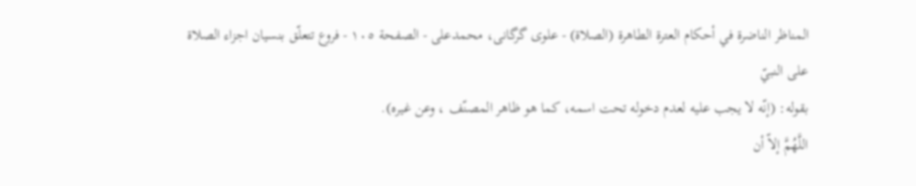المناظر الناضرة في أحکام العترة الطاهرة (الصلاة) - علوی گرگانی، محمدعلی - الصفحة ١٠٥ - فروع تتعلّق بنسيان اجزاء الصلاة على النبيّ
بقوله: (إنّه لا يجب عليه لعدم دخوله تحت اسمه، كما هو ظاهر المصنّف ، وعن غيره).
اللَّهُمَّ إلاّ أن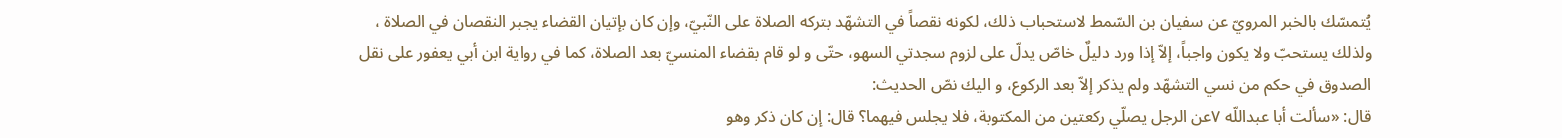يُتمسّك بالخبر المرويّ عن سفيان بن السّمط لاستحباب ذلك، لكونه نقصاً في التشهّد بتركه الصلاة على النّبيّ، وإن كان بإتيان القضاء يجبر النقصان في الصلاة ، ولذلك يستحبّ ولا يكون واجباً، إلاّ إذا ورد دليلٌ خاصّ يدلّ على لزوم سجدتي السهو، حتّى و لو قام بقضاء المنسيّ بعد الصلاة، كما في رواية ابن أبي يعفور على نقل الصدوق في حكم من نسي التشهّد ولم يذكر إلاّ بعد الركوع، و اليك نصّ الحديث:
قال: «سألت أبا عبداللّه ٧عن الرجل يصلّي ركعتين من المكتوبة، فلا يجلس فيهما؟ قال: إن كان ذكر وهو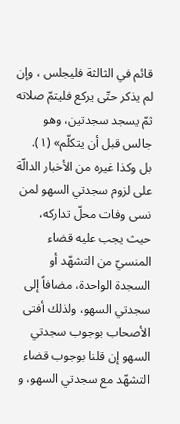قائم في الثالثة فليجلس ، وإن لم يذكر حتّى يركع فليتمّ صلاته ثمّ يسجد سجدتين، وهو جالس قبل أن يتكلّم» (١).
بل وكذا غيره من الأخبار الدالّة على لزوم سجدتي السهو لمن نسى وفات محلّ تداركه، حيث يجب عليه قضاء المنسيّ من التشهّد أو السجدة الواحدة، مضافاً إلى سجدتي السهو، ولذلك أفتى الأصحاب بوجوب سجدتي السهو إن قلنا بوجوب قضاء التشهّد مع سجدتي السهو، و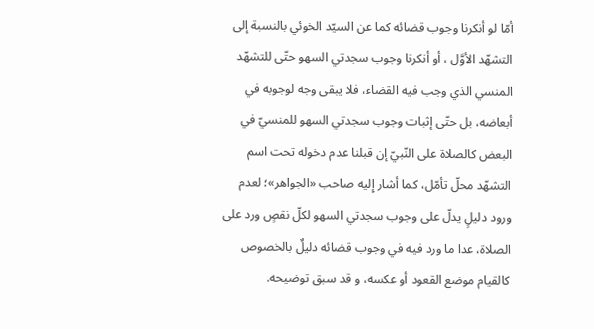أمّا لو أنكرنا وجوب قضائه كما عن السيّد الخوئي بالنسبة إلى التشهّد الأوَّل ، أو أنكرنا وجوب سجدتي السهو حتّى للتشهّد المنسي الذي وجب فيه القضاء، فلا يبقى وجه لوجوبه في أبعاضه، بل حتّى إثبات وجوب سجدتي السهو للمنسيّ في البعض كالصلاة على النّبيّ إن قبلنا عدم دخوله تحت اسم التشهّد محلّ تأمّل، كما أشار إِليه صاحب «الجواهر»؛ لعدم ورود دليلٍ يدلّ على وجوب سجدتي السهو لكلّ نقصٍ ورد على الصلاة، عدا ما ورد فيه في وجوب قضائه دليلٌ بالخصوص كالقيام موضع القعود أو عكسه، و قد سبق توضيحه.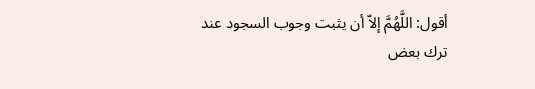أقول: اللَّهُمَّ إلاّ أن يثبت وجوب السجود عند ترك بعض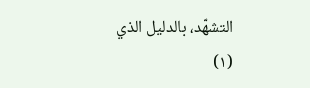التشهّد، بالدليل الذي
(١)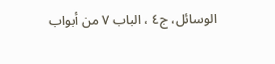الوسائل، ج٤ ، الباب ٧ من أبواب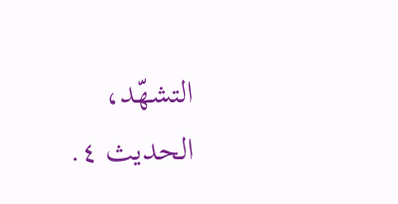التشهّد، الحديث ٤.